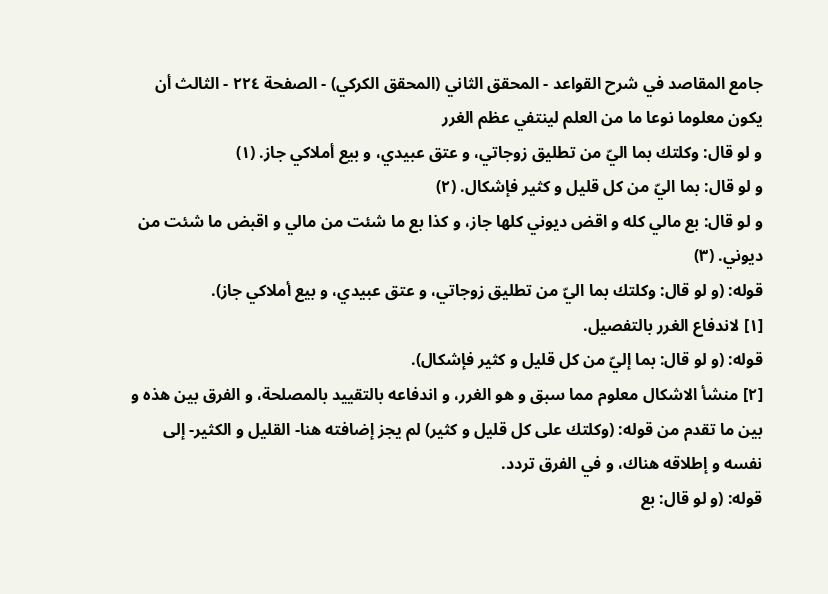جامع المقاصد في شرح القواعد - المحقق الثاني (المحقق الكركي) - الصفحة ٢٢٤ - الثالث أن يكون معلوما نوعا ما من العلم لينتفي عظم الغرر
و لو قال: وكلتك بما اليّ من تطليق زوجاتي، و عتق عبيدي، و بيع أملاكي جاز. (١)
و لو قال: بما اليّ من كل قليل و كثير فإشكال. (٢)
و لو قال: بع مالي كله و اقض ديوني كلها جاز، و كذا بع ما شئت من مالي و اقبض ما شئت من ديوني. (٣)
قوله: (و لو قال: وكلتك بما اليّ من تطليق زوجاتي، و عتق عبيدي، و بيع أملاكي جاز).
[١] لاندفاع الغرر بالتفصيل.
قوله: (و لو قال: بما إليّ من كل قليل و كثير فإشكال).
[٢] منشأ الاشكال معلوم مما سبق و هو الغرر، و اندفاعه بالتقييد بالمصلحة، و الفرق بين هذه و بين ما تقدم من قوله: (وكلتك على كل قليل و كثير) لم يجز إضافته هنا- القليل و الكثير- إلى نفسه و إطلاقه هناك، و في الفرق تردد.
قوله: (و لو قال: بع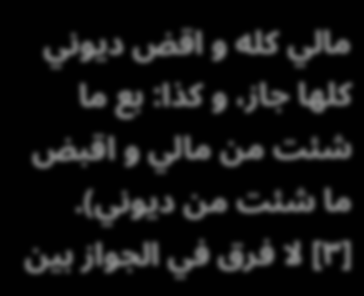مالي كله و اقض ديوني كلها جاز، و كذا: بع ما شئت من مالي و اقبض ما شئت من ديوني).
[٣] لا فرق في الجواز بين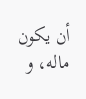أن يكون ماله، و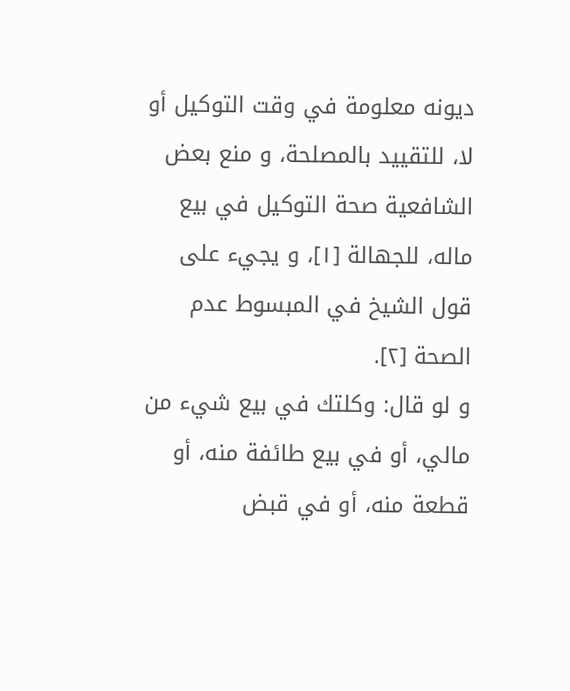ديونه معلومة في وقت التوكيل أو لا، للتقييد بالمصلحة، و منع بعض الشافعية صحة التوكيل في بيع ماله، للجهالة [١]، و يجيء على قول الشيخ في المبسوط عدم الصحة [٢].
و لو قال: وكلتك في بيع شيء من مالي، أو في بيع طائفة منه، أو قطعة منه، أو في قبض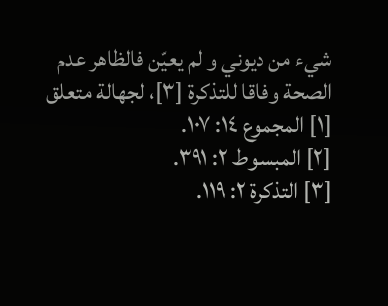شيء من ديوني و لم يعيّن فالظاهر عدم الصحة وفاقا للتذكرة [٣]، لجهالة متعلق
[١] المجموع ١٤: ١٠٧.
[٢] المبسوط ٢: ٣٩١.
[٣] التذكرة ٢: ١١٩.